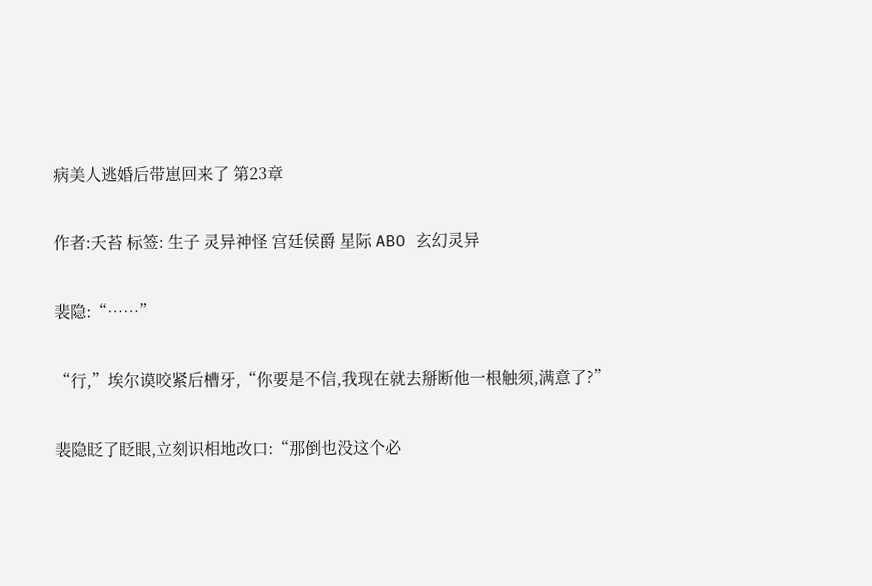病美人逃婚后带崽回来了 第23章

作者:夭苔 标签: 生子 灵异神怪 宫廷侯爵 星际 ABO 玄幻灵异

裴隐:“……”

“行,”埃尔谟咬紧后槽牙,“你要是不信,我现在就去掰断他一根触须,满意了?”

裴隐眨了眨眼,立刻识相地改口:“那倒也没这个必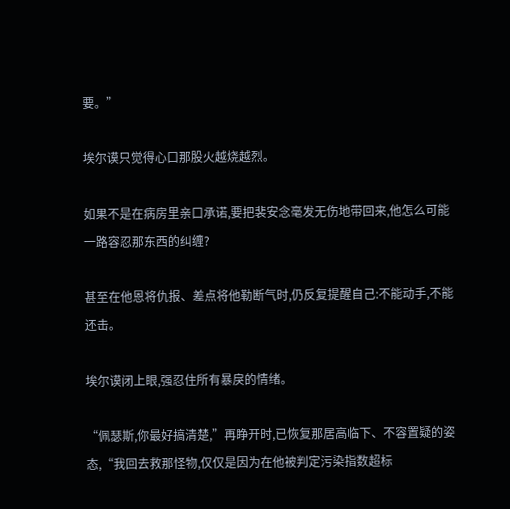要。”

埃尔谟只觉得心口那股火越烧越烈。

如果不是在病房里亲口承诺,要把裴安念毫发无伤地带回来,他怎么可能一路容忍那东西的纠缠?

甚至在他恩将仇报、差点将他勒断气时,仍反复提醒自己:不能动手,不能还击。

埃尔谟闭上眼,强忍住所有暴戾的情绪。

“佩瑟斯,你最好搞清楚,”再睁开时,已恢复那居高临下、不容置疑的姿态,“我回去救那怪物,仅仅是因为在他被判定污染指数超标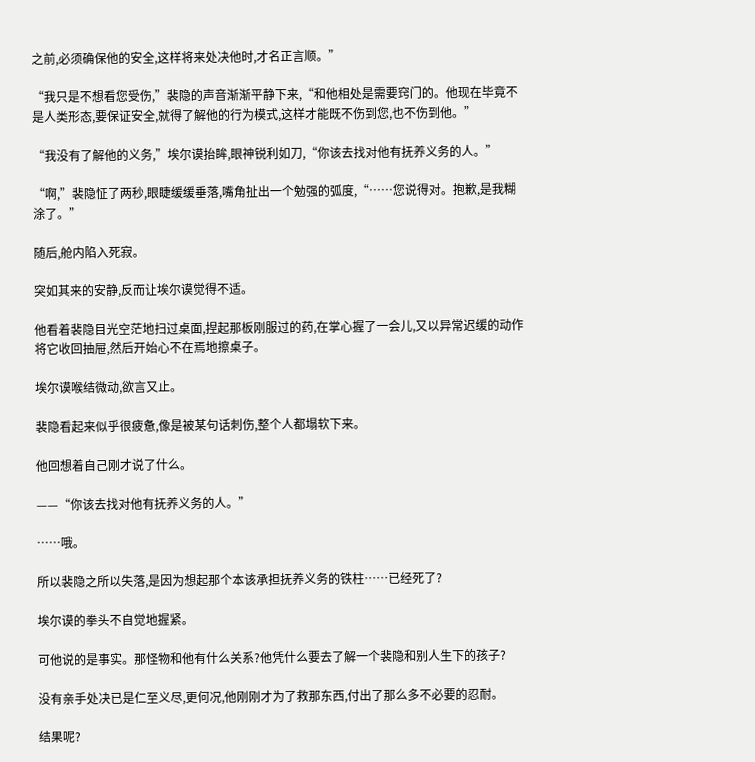之前,必须确保他的安全,这样将来处决他时,才名正言顺。”

“我只是不想看您受伤,”裴隐的声音渐渐平静下来,“和他相处是需要窍门的。他现在毕竟不是人类形态,要保证安全,就得了解他的行为模式,这样才能既不伤到您,也不伤到他。”

“我没有了解他的义务,”埃尔谟抬眸,眼神锐利如刀,“你该去找对他有抚养义务的人。”

“啊,”裴隐怔了两秒,眼睫缓缓垂落,嘴角扯出一个勉强的弧度,“……您说得对。抱歉,是我糊涂了。”

随后,舱内陷入死寂。

突如其来的安静,反而让埃尔谟觉得不适。

他看着裴隐目光空茫地扫过桌面,捏起那板刚服过的药,在掌心握了一会儿,又以异常迟缓的动作将它收回抽屉,然后开始心不在焉地擦桌子。

埃尔谟喉结微动,欲言又止。

裴隐看起来似乎很疲惫,像是被某句话刺伤,整个人都塌软下来。

他回想着自己刚才说了什么。

——“你该去找对他有抚养义务的人。”

……哦。

所以裴隐之所以失落,是因为想起那个本该承担抚养义务的铁柱……已经死了?

埃尔谟的拳头不自觉地握紧。

可他说的是事实。那怪物和他有什么关系?他凭什么要去了解一个裴隐和别人生下的孩子?

没有亲手处决已是仁至义尽,更何况,他刚刚才为了救那东西,付出了那么多不必要的忍耐。

结果呢?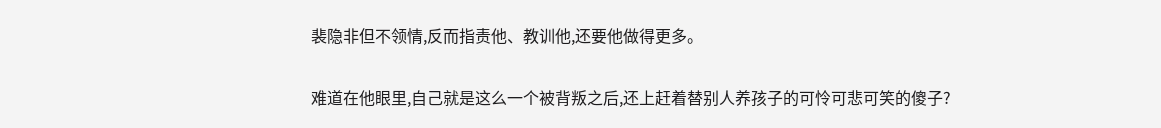裴隐非但不领情,反而指责他、教训他,还要他做得更多。

难道在他眼里,自己就是这么一个被背叛之后,还上赶着替别人养孩子的可怜可悲可笑的傻子?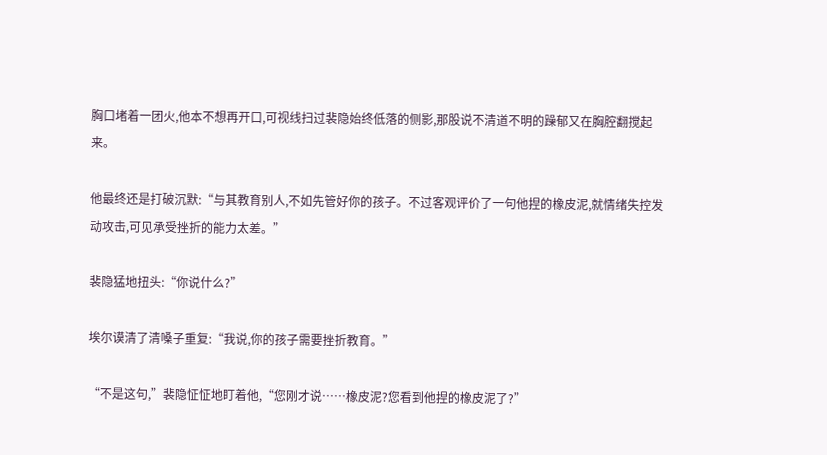胸口堵着一团火,他本不想再开口,可视线扫过裴隐始终低落的侧影,那股说不清道不明的躁郁又在胸腔翻搅起来。

他最终还是打破沉默:“与其教育别人,不如先管好你的孩子。不过客观评价了一句他捏的橡皮泥,就情绪失控发动攻击,可见承受挫折的能力太差。”

裴隐猛地扭头:“你说什么?”

埃尔谟清了清嗓子重复:“我说,你的孩子需要挫折教育。”

“不是这句,”裴隐怔怔地盯着他,“您刚才说……橡皮泥?您看到他捏的橡皮泥了?”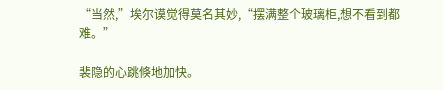“当然,”埃尔谟觉得莫名其妙,“摆满整个玻璃柜,想不看到都难。”

裴隐的心跳倏地加快。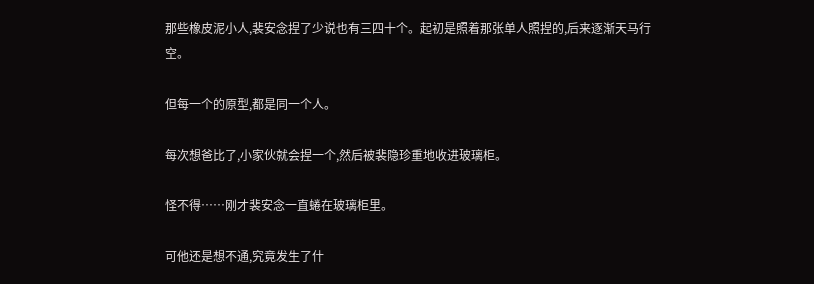那些橡皮泥小人,裴安念捏了少说也有三四十个。起初是照着那张单人照捏的,后来逐渐天马行空。

但每一个的原型,都是同一个人。

每次想爸比了,小家伙就会捏一个,然后被裴隐珍重地收进玻璃柜。

怪不得……刚才裴安念一直蜷在玻璃柜里。

可他还是想不通,究竟发生了什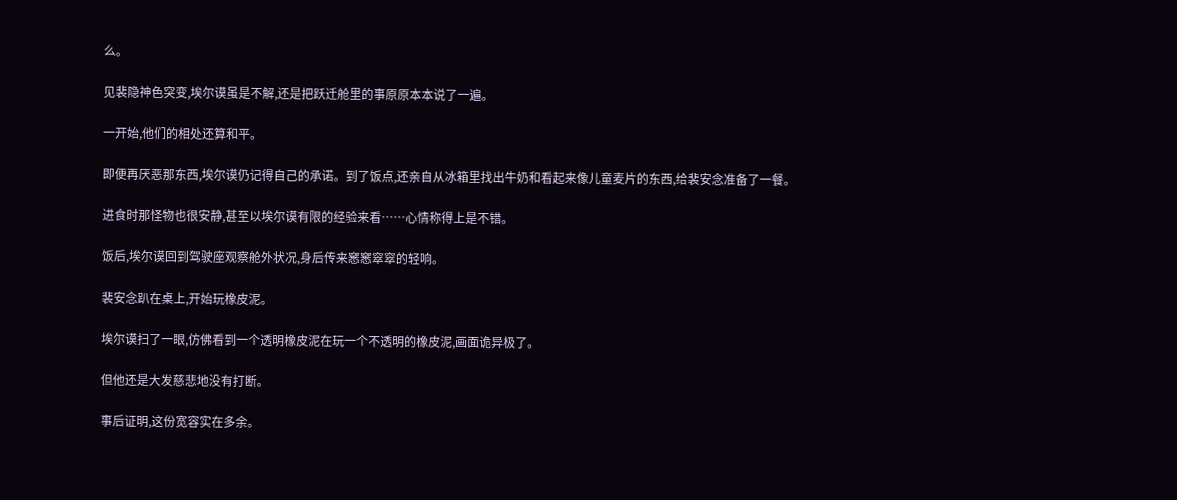么。

见裴隐神色突变,埃尔谟虽是不解,还是把跃迁舱里的事原原本本说了一遍。

一开始,他们的相处还算和平。

即便再厌恶那东西,埃尔谟仍记得自己的承诺。到了饭点,还亲自从冰箱里找出牛奶和看起来像儿童麦片的东西,给裴安念准备了一餐。

进食时那怪物也很安静,甚至以埃尔谟有限的经验来看……心情称得上是不错。

饭后,埃尔谟回到驾驶座观察舱外状况,身后传来窸窸窣窣的轻响。

裴安念趴在桌上,开始玩橡皮泥。

埃尔谟扫了一眼,仿佛看到一个透明橡皮泥在玩一个不透明的橡皮泥,画面诡异极了。

但他还是大发慈悲地没有打断。

事后证明,这份宽容实在多余。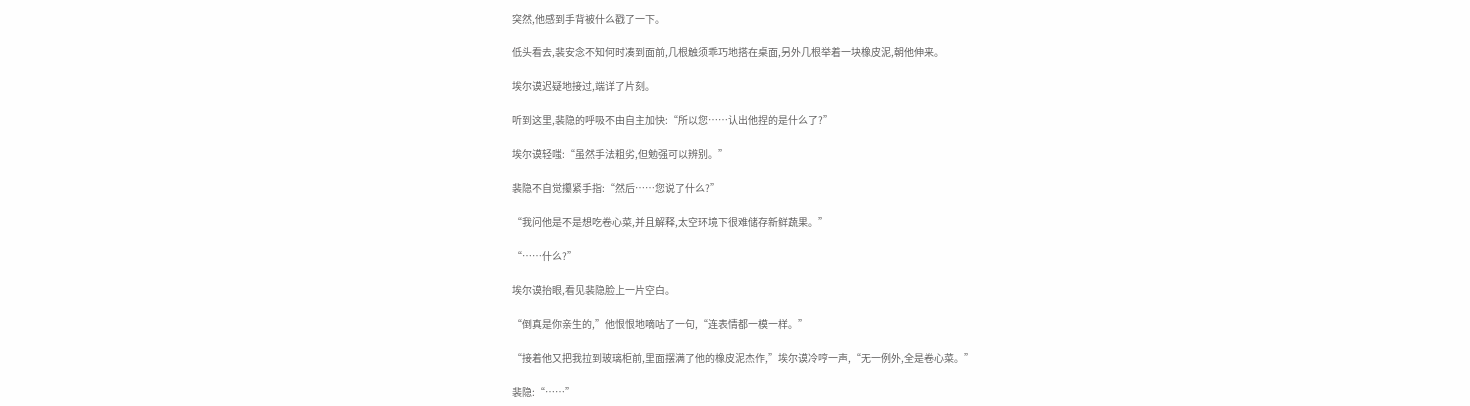突然,他感到手背被什么戳了一下。

低头看去,裴安念不知何时凑到面前,几根触须乖巧地搭在桌面,另外几根举着一块橡皮泥,朝他伸来。

埃尔谟迟疑地接过,端详了片刻。

听到这里,裴隐的呼吸不由自主加快:“所以您……认出他捏的是什么了?”

埃尔谟轻嗤:“虽然手法粗劣,但勉强可以辨别。”

裴隐不自觉攥紧手指:“然后……您说了什么?”

“我问他是不是想吃卷心菜,并且解释,太空环境下很难储存新鲜蔬果。”

“……什么?”

埃尔谟抬眼,看见裴隐脸上一片空白。

“倒真是你亲生的,”他恨恨地嘀咕了一句,“连表情都一模一样。”

“接着他又把我拉到玻璃柜前,里面摆满了他的橡皮泥杰作,”埃尔谟冷哼一声,“无一例外,全是卷心菜。”

裴隐:“……”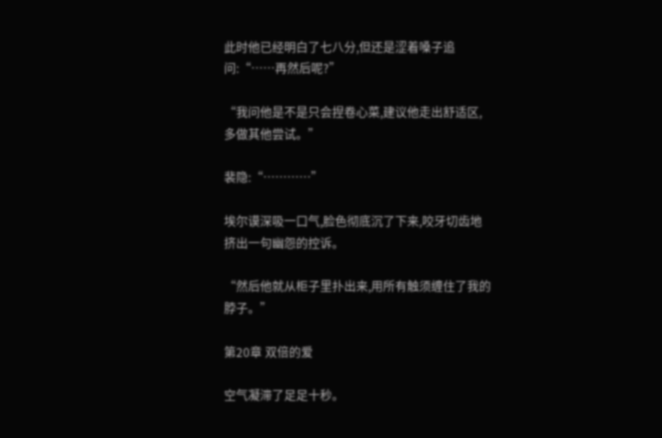此时他已经明白了七八分,但还是涩着嗓子追问:“……再然后呢?”

“我问他是不是只会捏卷心菜,建议他走出舒适区,多做其他尝试。”

裴隐:“…………”

埃尔谟深吸一口气,脸色彻底沉了下来,咬牙切齿地挤出一句幽怨的控诉。

“然后他就从柜子里扑出来,用所有触须缠住了我的脖子。”

第20章 双倍的爱

空气凝滞了足足十秒。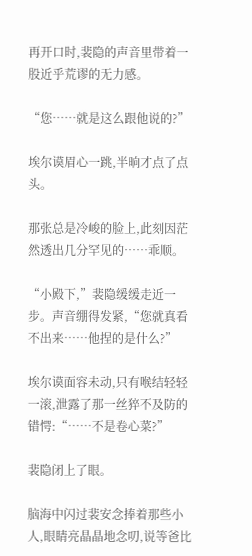再开口时,裴隐的声音里带着一股近乎荒谬的无力感。

“您……就是这么跟他说的?”

埃尔谟眉心一跳,半晌才点了点头。

那张总是冷峻的脸上,此刻因茫然透出几分罕见的……乖顺。

“小殿下,”裴隐缓缓走近一步。声音绷得发紧,“您就真看不出来……他捏的是什么?”

埃尔谟面容未动,只有喉结轻轻一滚,泄露了那一丝猝不及防的错愕:“……不是卷心菜?”

裴隐闭上了眼。

脑海中闪过裴安念捧着那些小人,眼睛亮晶晶地念叨,说等爸比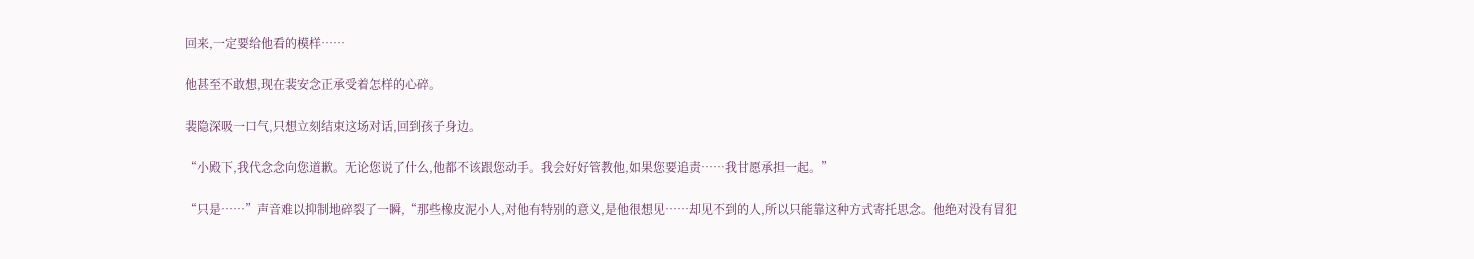回来,一定要给他看的模样……

他甚至不敢想,现在裴安念正承受着怎样的心碎。

裴隐深吸一口气,只想立刻结束这场对话,回到孩子身边。

“小殿下,我代念念向您道歉。无论您说了什么,他都不该跟您动手。我会好好管教他,如果您要追责……我甘愿承担一起。”

“只是……”声音难以抑制地碎裂了一瞬,“那些橡皮泥小人,对他有特别的意义,是他很想见……却见不到的人,所以只能靠这种方式寄托思念。他绝对没有冒犯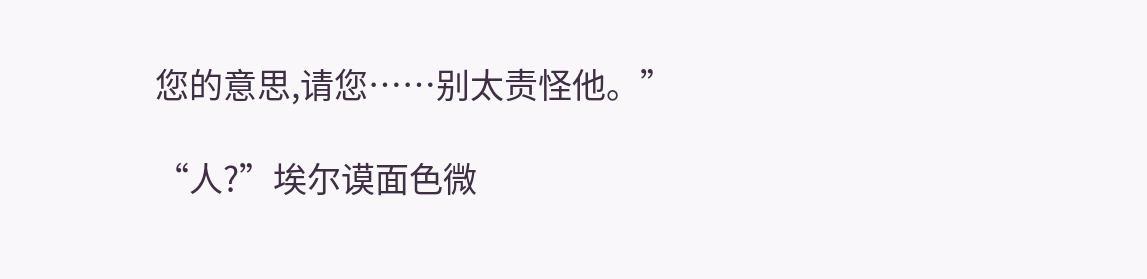您的意思,请您……别太责怪他。”

“人?”埃尔谟面色微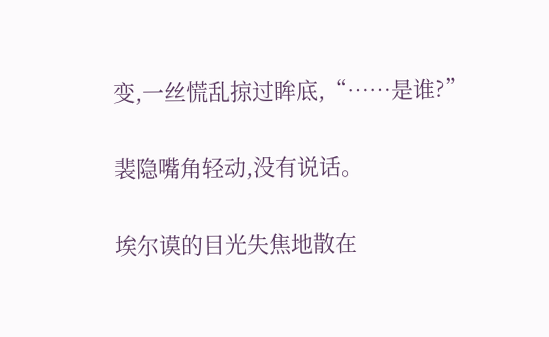变,一丝慌乱掠过眸底,“……是谁?”

裴隐嘴角轻动,没有说话。

埃尔谟的目光失焦地散在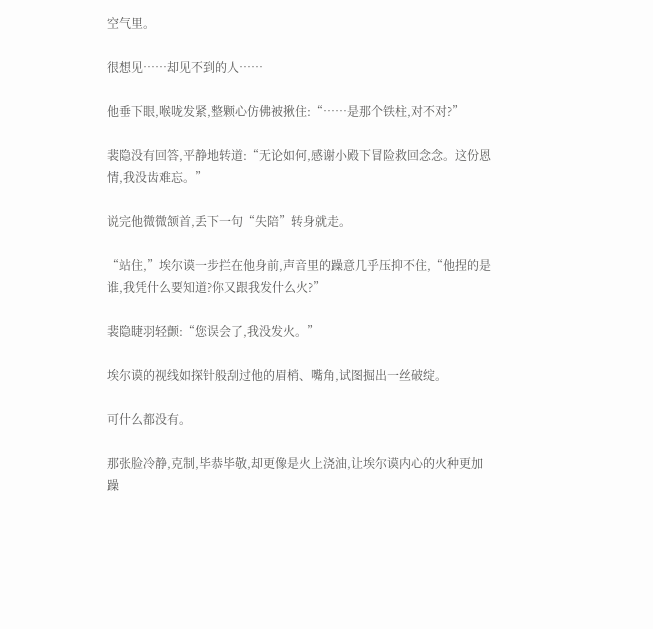空气里。

很想见……却见不到的人……

他垂下眼,喉咙发紧,整颗心仿佛被揪住:“……是那个铁柱,对不对?”

裴隐没有回答,平静地转道:“无论如何,感谢小殿下冒险救回念念。这份恩情,我没齿难忘。”

说完他微微颔首,丢下一句“失陪”转身就走。

“站住,”埃尔谟一步拦在他身前,声音里的躁意几乎压抑不住,“他捏的是谁,我凭什么要知道?你又跟我发什么火?”

裴隐睫羽轻颤:“您误会了,我没发火。”

埃尔谟的视线如探针般刮过他的眉梢、嘴角,试图掘出一丝破绽。

可什么都没有。

那张脸冷静,克制,毕恭毕敬,却更像是火上浇油,让埃尔谟内心的火种更加躁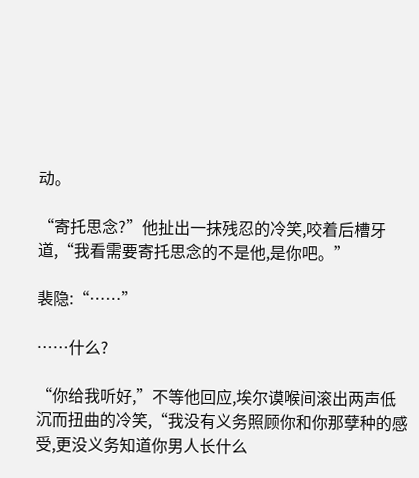动。

“寄托思念?”他扯出一抹残忍的冷笑,咬着后槽牙道,“我看需要寄托思念的不是他,是你吧。”

裴隐:“……”

……什么?

“你给我听好,”不等他回应,埃尔谟喉间滚出两声低沉而扭曲的冷笑,“我没有义务照顾你和你那孽种的感受,更没义务知道你男人长什么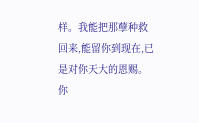样。我能把那孽种救回来,能留你到现在,已是对你天大的恩赐。你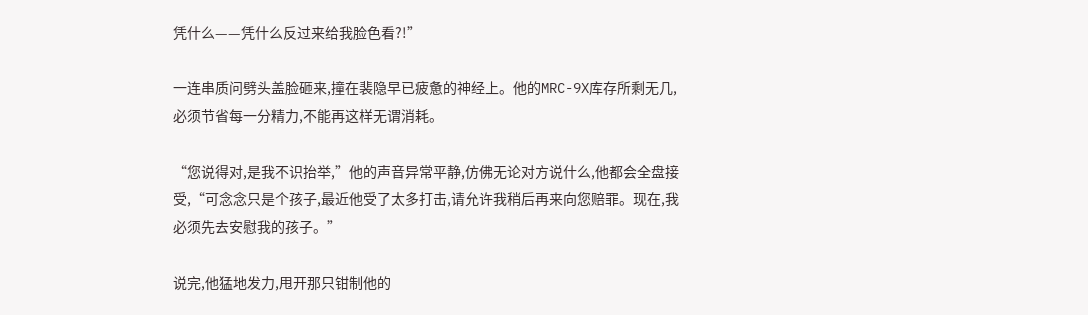凭什么——凭什么反过来给我脸色看?!”

一连串质问劈头盖脸砸来,撞在裴隐早已疲惫的神经上。他的MRC-9X库存所剩无几,必须节省每一分精力,不能再这样无谓消耗。

“您说得对,是我不识抬举,”他的声音异常平静,仿佛无论对方说什么,他都会全盘接受,“可念念只是个孩子,最近他受了太多打击,请允许我稍后再来向您赔罪。现在,我必须先去安慰我的孩子。”

说完,他猛地发力,甩开那只钳制他的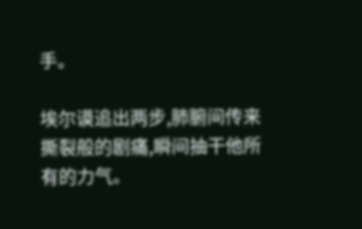手。

埃尔谟追出两步,肺腑间传来撕裂般的剧痛,瞬间抽干他所有的力气。